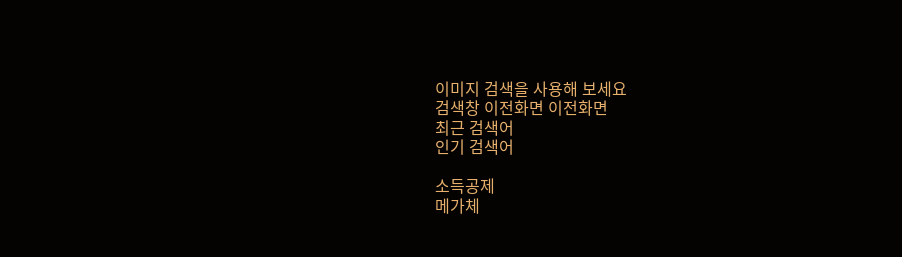이미지 검색을 사용해 보세요
검색창 이전화면 이전화면
최근 검색어
인기 검색어

소득공제
메가체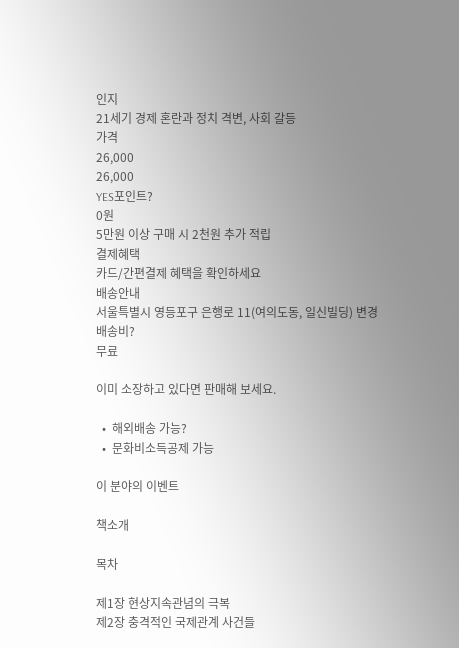인지
21세기 경제 혼란과 정치 격변, 사회 갈등
가격
26,000
26,000
YES포인트?
0원
5만원 이상 구매 시 2천원 추가 적립
결제혜택
카드/간편결제 혜택을 확인하세요
배송안내
서울특별시 영등포구 은행로 11(여의도동, 일신빌딩) 변경
배송비?
무료

이미 소장하고 있다면 판매해 보세요.

  •  해외배송 가능?
  •  문화비소득공제 가능

이 분야의 이벤트

책소개

목차

제1장 현상지속관념의 극복
제2장 충격적인 국제관계 사건들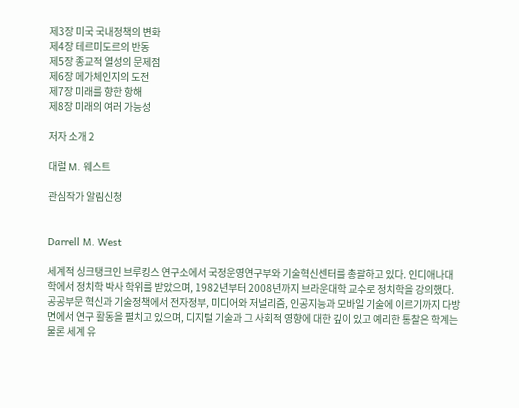제3장 미국 국내정책의 변화
제4장 테르미도르의 반동
제5장 종교적 열성의 문제점
제6장 메가체인지의 도전
제7장 미래를 향한 항해
제8장 미래의 여러 가능성

저자 소개 2

대럴 M. 웨스트

관심작가 알림신청


Darrell M. West

세계적 싱크탱크인 브루킹스 연구소에서 국정운영연구부와 기술혁신센터를 총괄하고 있다. 인디애나대학에서 정치학 박사 학위를 받았으며, 1982년부터 2008년까지 브라운대학 교수로 정치학을 강의했다. 공공부문 혁신과 기술정책에서 전자정부, 미디어와 저널리즘, 인공지능과 모바일 기술에 이르기까지 다방면에서 연구 활동을 펼치고 있으며, 디지털 기술과 그 사회적 영향에 대한 깊이 있고 예리한 통찰은 학계는 물론 세계 유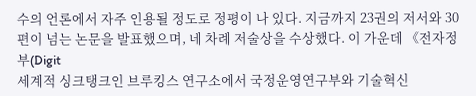수의 언론에서 자주 인용될 정도로 정평이 나 있다. 지금까지 23권의 저서와 30편이 넘는 논문을 발표했으며, 네 차례 저술상을 수상했다. 이 가운데 《전자정부(Digit
세계적 싱크탱크인 브루킹스 연구소에서 국정운영연구부와 기술혁신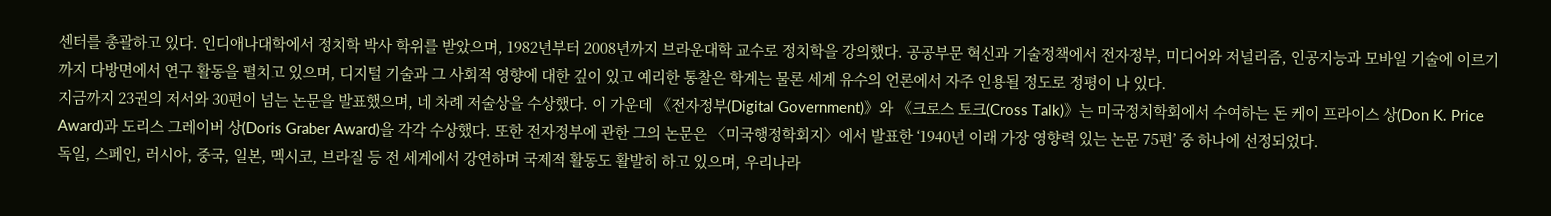센터를 총괄하고 있다. 인디애나대학에서 정치학 박사 학위를 받았으며, 1982년부터 2008년까지 브라운대학 교수로 정치학을 강의했다. 공공부문 혁신과 기술정책에서 전자정부, 미디어와 저널리즘, 인공지능과 모바일 기술에 이르기까지 다방면에서 연구 활동을 펼치고 있으며, 디지털 기술과 그 사회적 영향에 대한 깊이 있고 예리한 통찰은 학계는 물론 세계 유수의 언론에서 자주 인용될 정도로 정평이 나 있다.
지금까지 23권의 저서와 30편이 넘는 논문을 발표했으며, 네 차례 저술상을 수상했다. 이 가운데 《전자정부(Digital Government)》와 《크로스 토크(Cross Talk)》는 미국정치학회에서 수여하는 돈 케이 프라이스 상(Don K. Price Award)과 도리스 그레이버 상(Doris Graber Award)을 각각 수상했다. 또한 전자정부에 관한 그의 논문은 〈미국행정학회지〉에서 발표한 ‘1940년 이래 가장 영향력 있는 논문 75편’ 중 하나에 선정되었다.
독일, 스페인, 러시아, 중국, 일본, 멕시코, 브라질 등 전 세계에서 강연하며 국제적 활동도 활발히 하고 있으며, 우리나라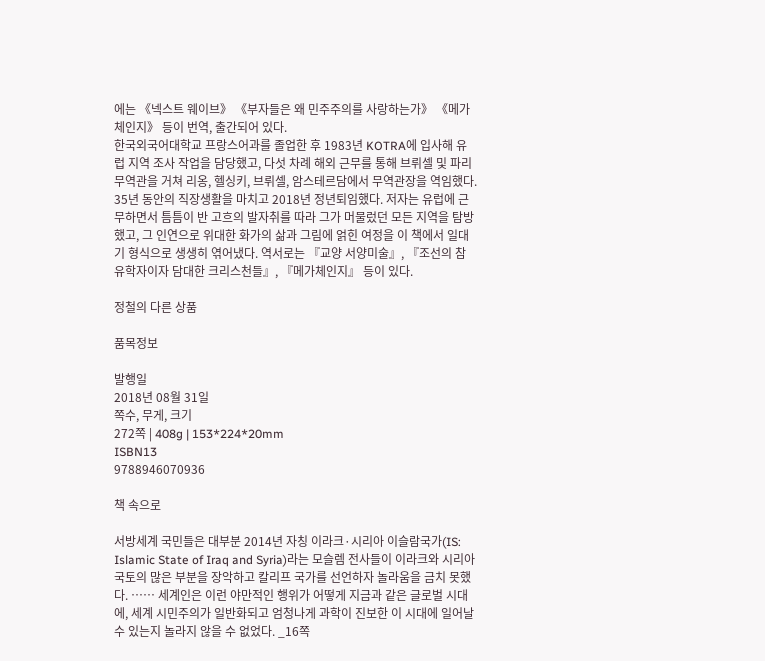에는 《넥스트 웨이브》 《부자들은 왜 민주주의를 사랑하는가》 《메가체인지》 등이 번역, 출간되어 있다.
한국외국어대학교 프랑스어과를 졸업한 후 1983년 KOTRA에 입사해 유럽 지역 조사 작업을 담당했고, 다섯 차례 해외 근무를 통해 브뤼셀 및 파리 무역관을 거쳐 리옹, 헬싱키, 브뤼셀, 암스테르담에서 무역관장을 역임했다. 35년 동안의 직장생활을 마치고 2018년 정년퇴임했다. 저자는 유럽에 근무하면서 틈틈이 반 고흐의 발자취를 따라 그가 머물렀던 모든 지역을 탐방했고, 그 인연으로 위대한 화가의 삶과 그림에 얽힌 여정을 이 책에서 일대기 형식으로 생생히 엮어냈다. 역서로는 『교양 서양미술』, 『조선의 참 유학자이자 담대한 크리스천들』, 『메가체인지』 등이 있다.

정철의 다른 상품

품목정보

발행일
2018년 08월 31일
쪽수, 무게, 크기
272쪽 | 408g | 153*224*20mm
ISBN13
9788946070936

책 속으로

서방세계 국민들은 대부분 2014년 자칭 이라크·시리아 이슬람국가(IS: Islamic State of Iraq and Syria)라는 모슬렘 전사들이 이라크와 시리아 국토의 많은 부분을 장악하고 칼리프 국가를 선언하자 놀라움을 금치 못했다. …… 세계인은 이런 야만적인 행위가 어떻게 지금과 같은 글로벌 시대에, 세계 시민주의가 일반화되고 엄청나게 과학이 진보한 이 시대에 일어날 수 있는지 놀라지 않을 수 없었다. _16쪽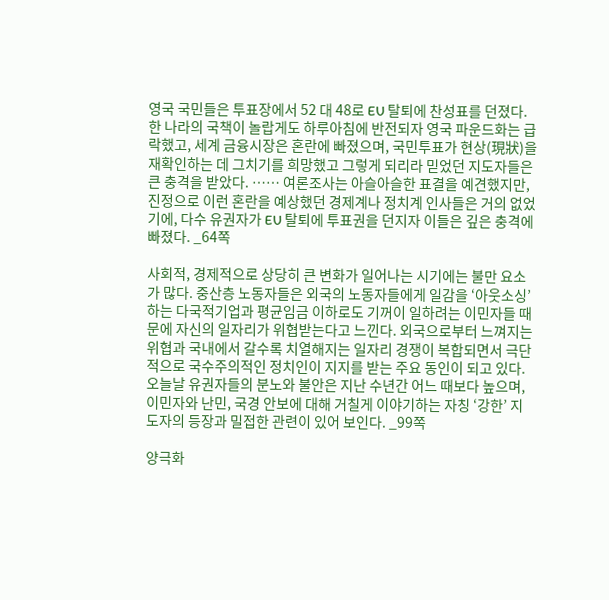영국 국민들은 투표장에서 52 대 48로 EU 탈퇴에 찬성표를 던졌다. 한 나라의 국책이 놀랍게도 하루아침에 반전되자 영국 파운드화는 급락했고, 세계 금융시장은 혼란에 빠졌으며, 국민투표가 현상(現狀)을 재확인하는 데 그치기를 희망했고 그렇게 되리라 믿었던 지도자들은 큰 충격을 받았다. …… 여론조사는 아슬아슬한 표결을 예견했지만, 진정으로 이런 혼란을 예상했던 경제계나 정치계 인사들은 거의 없었기에, 다수 유권자가 EU 탈퇴에 투표권을 던지자 이들은 깊은 충격에 빠졌다. _64쪽

사회적, 경제적으로 상당히 큰 변화가 일어나는 시기에는 불만 요소가 많다. 중산층 노동자들은 외국의 노동자들에게 일감을 ‘아웃소싱’하는 다국적기업과 평균임금 이하로도 기꺼이 일하려는 이민자들 때문에 자신의 일자리가 위협받는다고 느낀다. 외국으로부터 느껴지는 위협과 국내에서 갈수록 치열해지는 일자리 경쟁이 복합되면서 극단적으로 국수주의적인 정치인이 지지를 받는 주요 동인이 되고 있다. 오늘날 유권자들의 분노와 불안은 지난 수년간 어느 때보다 높으며, 이민자와 난민, 국경 안보에 대해 거칠게 이야기하는 자칭 ‘강한’ 지도자의 등장과 밀접한 관련이 있어 보인다. _99쪽

양극화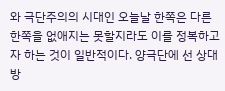와 극단주의의 시대인 오늘날 한쪽은 다른 한쪽을 없애지는 못할지라도 이를 정복하고자 하는 것이 일반적이다. 양극단에 선 상대방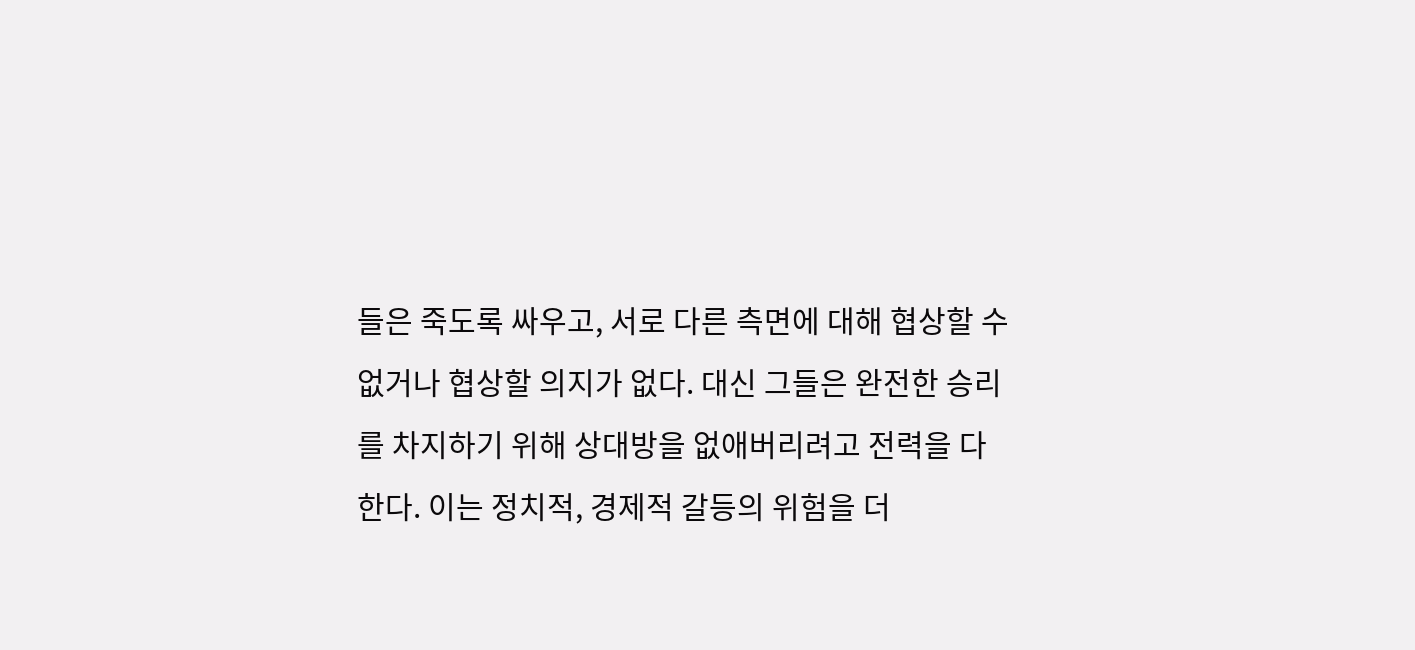들은 죽도록 싸우고, 서로 다른 측면에 대해 협상할 수 없거나 협상할 의지가 없다. 대신 그들은 완전한 승리를 차지하기 위해 상대방을 없애버리려고 전력을 다한다. 이는 정치적, 경제적 갈등의 위험을 더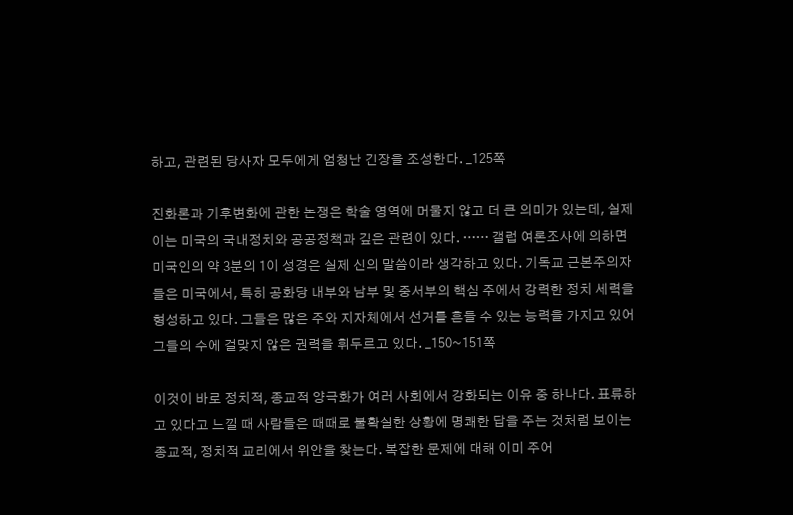하고, 관련된 당사자 모두에게 엄청난 긴장을 조성한다. _125쪽

진화론과 기후변화에 관한 논쟁은 학술 영역에 머물지 않고 더 큰 의미가 있는데, 실제 이는 미국의 국내정치와 공공정책과 깊은 관련이 있다. …… 갤럽 여론조사에 의하면 미국인의 약 3분의 1이 성경은 실제 신의 말씀이라 생각하고 있다. 기독교 근본주의자들은 미국에서, 특히 공화당 내부와 남부 및 중서부의 핵심 주에서 강력한 정치 세력을 형성하고 있다. 그들은 많은 주와 지자체에서 선거를 흔들 수 있는 능력을 가지고 있어 그들의 수에 걸맞지 않은 권력을 휘두르고 있다. _150~151쪽

이것이 바로 정치적, 종교적 양극화가 여러 사회에서 강화되는 이유 중 하나다. 표류하고 있다고 느낄 때 사람들은 때때로 불확실한 상황에 명쾌한 답을 주는 것처럼 보이는 종교적, 정치적 교리에서 위안을 찾는다. 복잡한 문제에 대해 이미 주어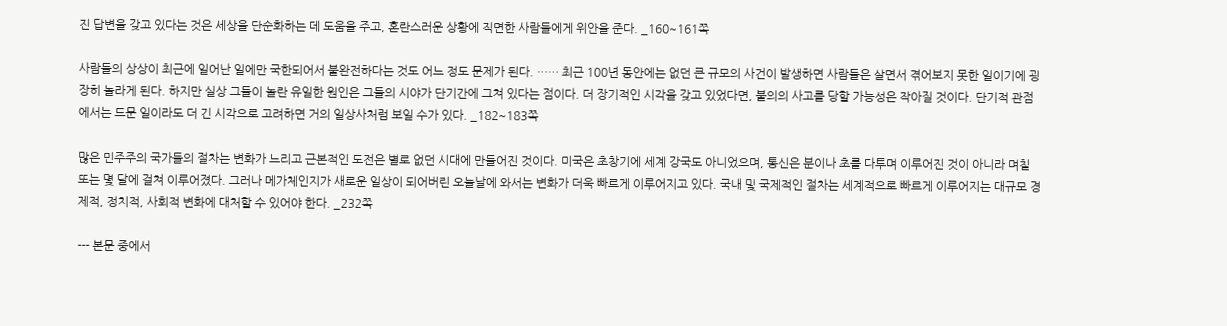진 답변을 갖고 있다는 것은 세상을 단순화하는 데 도움을 주고, 혼란스러운 상황에 직면한 사람들에게 위안을 준다. _160~161쪽

사람들의 상상이 최근에 일어난 일에만 국한되어서 불완전하다는 것도 어느 정도 문제가 된다. …… 최근 100년 동안에는 없던 큰 규모의 사건이 발생하면 사람들은 살면서 겪어보지 못한 일이기에 굉장히 놀라게 된다. 하지만 실상 그들이 놀란 유일한 원인은 그들의 시야가 단기간에 그쳐 있다는 점이다. 더 장기적인 시각을 갖고 있었다면, 불의의 사고를 당할 가능성은 작아질 것이다. 단기적 관점에서는 드문 일이라도 더 긴 시각으로 고려하면 거의 일상사처럼 보일 수가 있다. _182~183쪽

많은 민주주의 국가들의 절차는 변화가 느리고 근본적인 도전은 별로 없던 시대에 만들어진 것이다. 미국은 초창기에 세계 강국도 아니었으며, 통신은 분이나 초를 다투며 이루어진 것이 아니라 며칠 또는 몇 달에 걸쳐 이루어졌다. 그러나 메가체인지가 새로운 일상이 되어버린 오늘날에 와서는 변화가 더욱 빠르게 이루어지고 있다. 국내 및 국제적인 절차는 세계적으로 빠르게 이루어지는 대규모 경제적, 정치적, 사회적 변화에 대처할 수 있어야 한다. _232쪽

--- 본문 중에서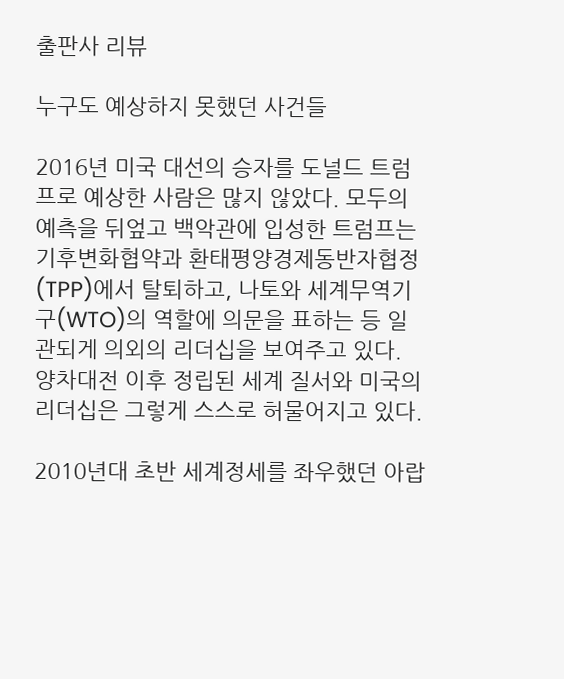출판사 리뷰

누구도 예상하지 못했던 사건들

2016년 미국 대선의 승자를 도널드 트럼프로 예상한 사람은 많지 않았다. 모두의 예측을 뒤엎고 백악관에 입성한 트럼프는 기후변화협약과 환태평양경제동반자협정(TPP)에서 탈퇴하고, 나토와 세계무역기구(WTO)의 역할에 의문을 표하는 등 일관되게 의외의 리더십을 보여주고 있다. 양차대전 이후 정립된 세계 질서와 미국의 리더십은 그렇게 스스로 허물어지고 있다.

2010년대 초반 세계정세를 좌우했던 아랍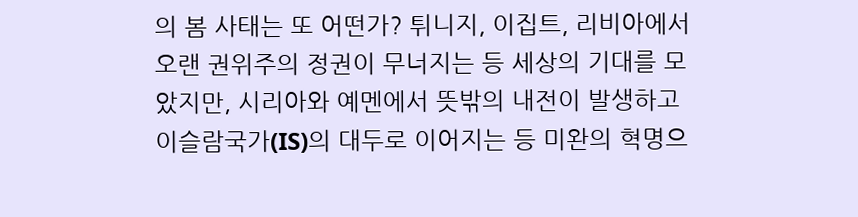의 봄 사태는 또 어떤가? 튀니지, 이집트, 리비아에서 오랜 권위주의 정권이 무너지는 등 세상의 기대를 모았지만, 시리아와 예멘에서 뜻밖의 내전이 발생하고 이슬람국가(IS)의 대두로 이어지는 등 미완의 혁명으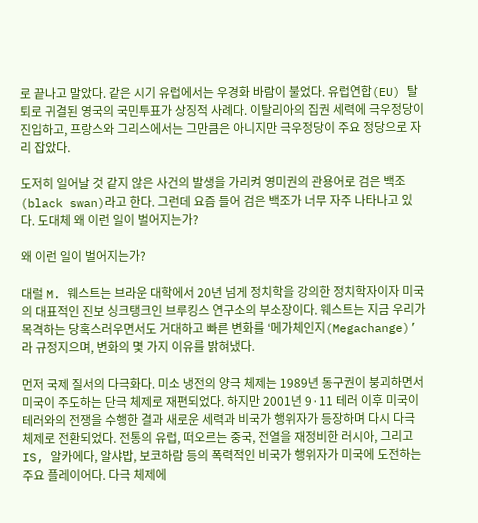로 끝나고 말았다. 같은 시기 유럽에서는 우경화 바람이 불었다. 유럽연합(EU) 탈퇴로 귀결된 영국의 국민투표가 상징적 사례다. 이탈리아의 집권 세력에 극우정당이 진입하고, 프랑스와 그리스에서는 그만큼은 아니지만 극우정당이 주요 정당으로 자리 잡았다.

도저히 일어날 것 같지 않은 사건의 발생을 가리켜 영미권의 관용어로 검은 백조(black swan)라고 한다. 그런데 요즘 들어 검은 백조가 너무 자주 나타나고 있다. 도대체 왜 이런 일이 벌어지는가?

왜 이런 일이 벌어지는가?

대럴 M. 웨스트는 브라운 대학에서 20년 넘게 정치학을 강의한 정치학자이자 미국의 대표적인 진보 싱크탱크인 브루킹스 연구소의 부소장이다. 웨스트는 지금 우리가 목격하는 당혹스러우면서도 거대하고 빠른 변화를 ‘메가체인지(Megachange)’라 규정지으며, 변화의 몇 가지 이유를 밝혀냈다.

먼저 국제 질서의 다극화다. 미소 냉전의 양극 체제는 1989년 동구권이 붕괴하면서 미국이 주도하는 단극 체제로 재편되었다. 하지만 2001년 9·11 테러 이후 미국이 테러와의 전쟁을 수행한 결과 새로운 세력과 비국가 행위자가 등장하며 다시 다극 체제로 전환되었다. 전통의 유럽, 떠오르는 중국, 전열을 재정비한 러시아, 그리고 IS, 알카에다, 알샤밥, 보코하람 등의 폭력적인 비국가 행위자가 미국에 도전하는 주요 플레이어다. 다극 체제에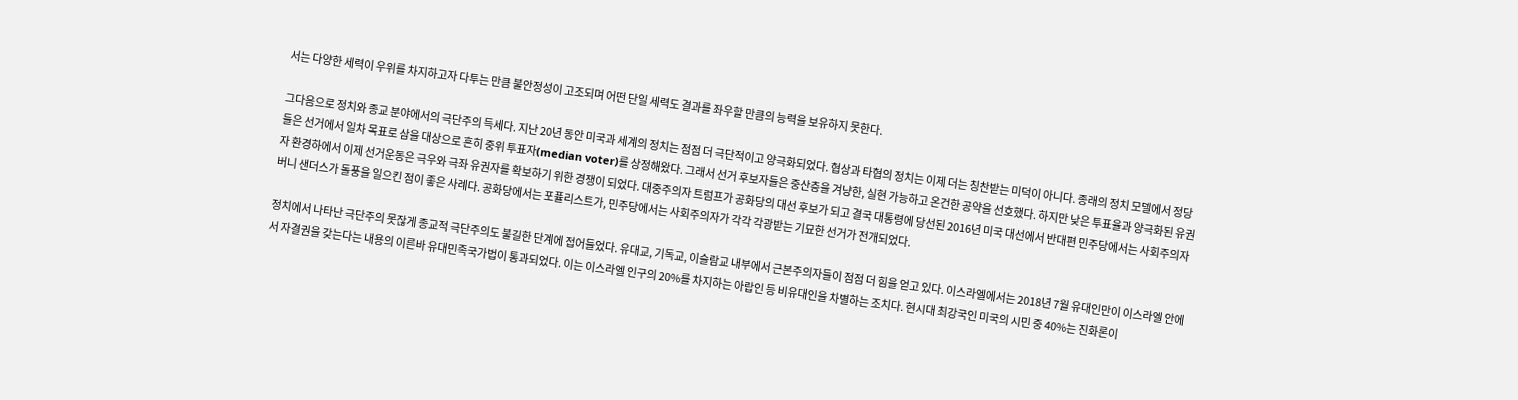서는 다양한 세력이 우위를 차지하고자 다투는 만큼 불안정성이 고조되며 어떤 단일 세력도 결과를 좌우할 만큼의 능력을 보유하지 못한다.

그다음으로 정치와 종교 분야에서의 극단주의 득세다. 지난 20년 동안 미국과 세계의 정치는 점점 더 극단적이고 양극화되었다. 협상과 타협의 정치는 이제 더는 칭찬받는 미덕이 아니다. 종래의 정치 모델에서 정당들은 선거에서 일차 목표로 삼을 대상으로 흔히 중위 투표자(median voter)를 상정해왔다. 그래서 선거 후보자들은 중산층을 겨냥한, 실현 가능하고 온건한 공약을 선호했다. 하지만 낮은 투표율과 양극화된 유권자 환경하에서 이제 선거운동은 극우와 극좌 유권자를 확보하기 위한 경쟁이 되었다. 대중주의자 트럼프가 공화당의 대선 후보가 되고 결국 대통령에 당선된 2016년 미국 대선에서 반대편 민주당에서는 사회주의자 버니 샌더스가 돌풍을 일으킨 점이 좋은 사례다. 공화당에서는 포퓰리스트가, 민주당에서는 사회주의자가 각각 각광받는 기묘한 선거가 전개되었다.

정치에서 나타난 극단주의 못잖게 종교적 극단주의도 불길한 단계에 접어들었다. 유대교, 기독교, 이슬람교 내부에서 근본주의자들이 점점 더 힘을 얻고 있다. 이스라엘에서는 2018년 7월 유대인만이 이스라엘 안에서 자결권을 갖는다는 내용의 이른바 유대민족국가법이 통과되었다. 이는 이스라엘 인구의 20%를 차지하는 아랍인 등 비유대인을 차별하는 조치다. 현시대 최강국인 미국의 시민 중 40%는 진화론이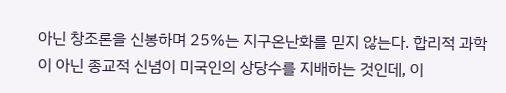아닌 창조론을 신봉하며 25%는 지구온난화를 믿지 않는다. 합리적 과학이 아닌 종교적 신념이 미국인의 상당수를 지배하는 것인데, 이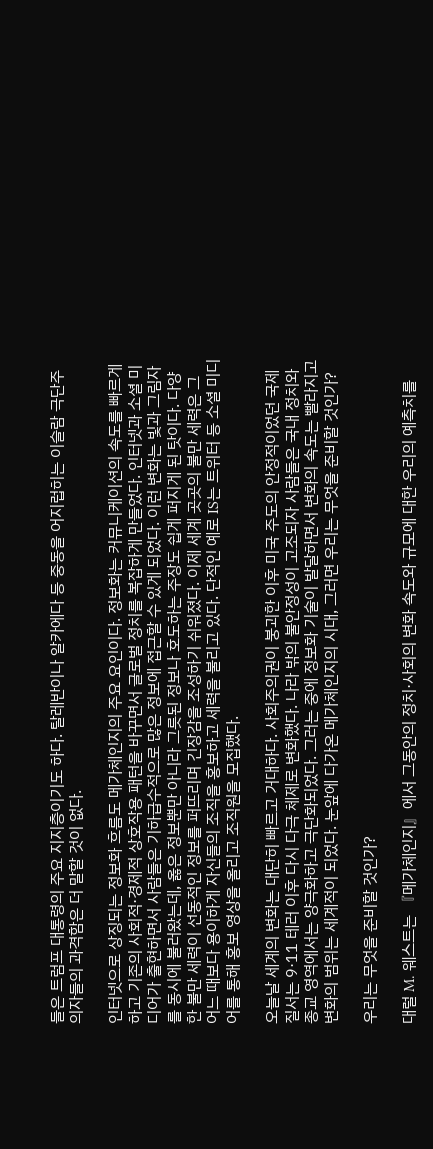들은 트럼프 대통령의 주요 지지층이기도 하다. 탈레반이나 알카에다 등 중동을 어지럽히는 이슬람 극단주의자들의 과격함은 더 말할 것이 없다.

인터넷으로 상징되는 정보화 흐름도 메가체인지의 주요 요인이다. 정보화는 커뮤니케이션의 속도를 빠르게 하고 기존의 사회적·경제적 상호작용 패턴을 바꾸면서 글로벌 정치를 복잡하게 만들었다. 인터넷과 소셜 미디어가 출현하면서 사람들은 기하급수적으로 많은 정보에 접근할 수 있게 되었다. 이런 변화는 빛과 그림자를 동시에 불러왔는데, 옳은 정보뿐만 아니라 그릇된 정보나 호도하는 주장도 쉽게 퍼지게 된 탓이다. 다양한 불만 세력이 선동적인 정보를 퍼뜨리며 긴장감을 조성하기 쉬워졌다. 이제 세계 곳곳의 불만 세력은 그 어느 때보다 용이하게 자신들의 조직을 홍보하고 세력을 불리고 있다. 단적인 예로 IS는 트위터 등 소셜 미디어를 통해 홍보 영상을 올리고 조직원을 모집했다.

오늘날 세계의 변화는 대단히 빠르고 거대하다. 사회주의권이 붕괴한 이후 미국 주도의 안정적이었던 국제 질서는 9·11 테러 이후 다시 다극 체제로 변화했다. 나라 밖의 불안정성이 고조되자 사람들은 국내 정치와 종교 영역에서는 양극화하고 극단화되었다. 그러는 중에 정보화 기술이 발달하면서 변화의 속도는 빨라지고 변화의 범위는 세계적이 되었다. 눈앞에 다가온 메가체인지의 시대, 그러면 우리는 무엇을 준비할 것인가?

우리는 무엇을 준비할 것인가?

대럴 M. 웨스트는 『메가체인지』에서 그동안의 정치·사회의 변화 속도와 규모에 대한 우리의 예측치를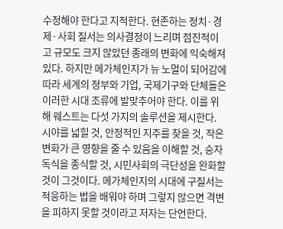수정해야 한다고 지적한다. 현존하는 정치·경제·사회 질서는 의사결정이 느리며 점진적이고 규모도 크지 않았던 종래의 변화에 익숙해져 있다. 하지만 메가체인지가 뉴 노멀이 되어감에 따라 세계의 정부와 기업, 국제기구와 단체들은 이러한 시대 조류에 발맞추어야 한다. 이를 위해 웨스트는 다섯 가지의 솔루션을 제시한다. 시야를 넓힐 것, 안정적인 지주를 찾을 것, 작은 변화가 큰 영향을 줄 수 있음을 이해할 것, 승자독식을 종식할 것, 시민사회의 극단성을 완화할 것이 그것이다. 메가체인지의 시대에 구질서는 적응하는 법을 배워야 하며 그렇지 않으면 격변을 피하지 못할 것이라고 저자는 단언한다.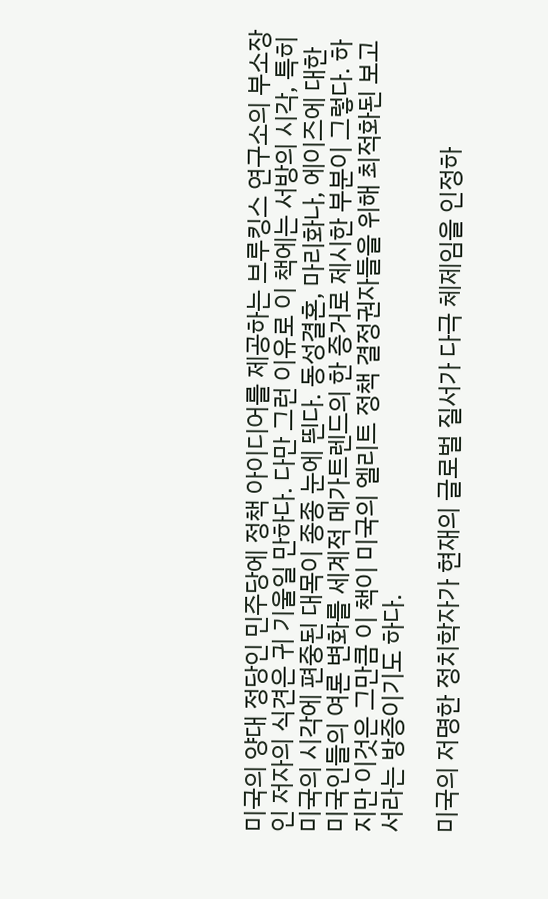미국의 양대 정당인 민주당에 정책 아이디어를 제공하는 브루킹스 연구소의 부소장인 저자의 식견은 귀 기울일 만하다. 다만 그런 이유로 이 책에는 서방의 시각, 특히 미국의 시각에 편중된 대목이 종종 눈에 띈다. 동성결혼, 마리화나, 에이즈에 대한 미국인들의 여론 변화를 세계적 메가트렌드의 한 증거로 제시한 부분이 그렇다. 하지만 이것은 그만큼 이 책이 미국의 엘리트 정책 결정권자들을 위해 최적화된 보고서라는 방증이기도 하다.

미국의 저명한 정치학자가 현재의 글로벌 질서가 다극 체제임을 인정하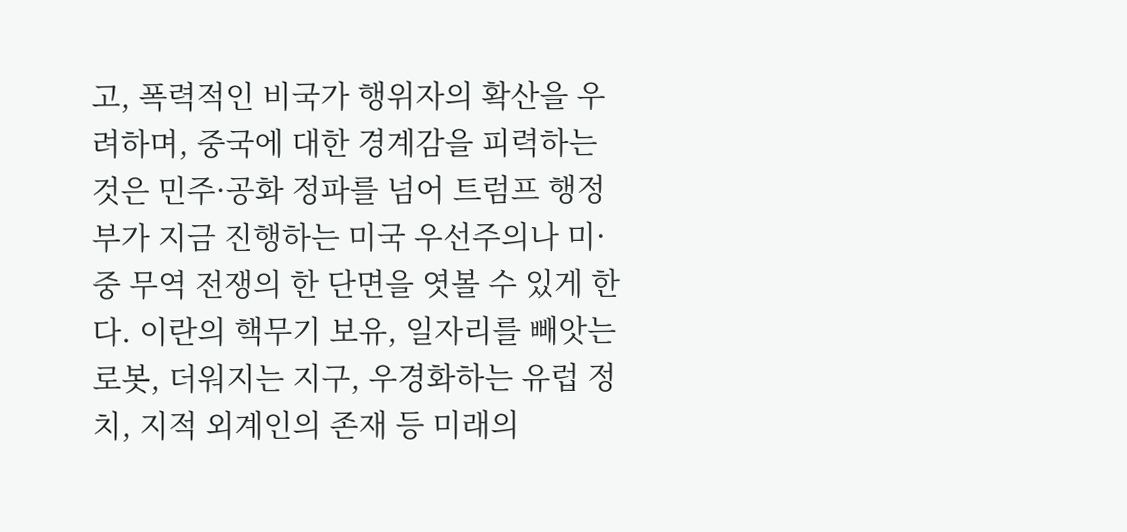고, 폭력적인 비국가 행위자의 확산을 우려하며, 중국에 대한 경계감을 피력하는 것은 민주·공화 정파를 넘어 트럼프 행정부가 지금 진행하는 미국 우선주의나 미·중 무역 전쟁의 한 단면을 엿볼 수 있게 한다. 이란의 핵무기 보유, 일자리를 빼앗는 로봇, 더워지는 지구, 우경화하는 유럽 정치, 지적 외계인의 존재 등 미래의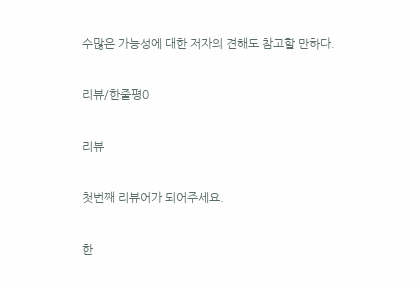수많은 가능성에 대한 저자의 견해도 참고할 만하다.

리뷰/한줄평0

리뷰

첫번째 리뷰어가 되어주세요.

한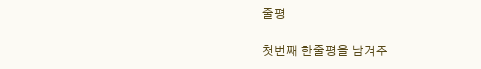줄평

첫번째 한줄평을 남겨주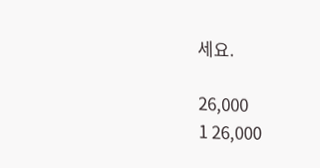세요.

26,000
1 26,000